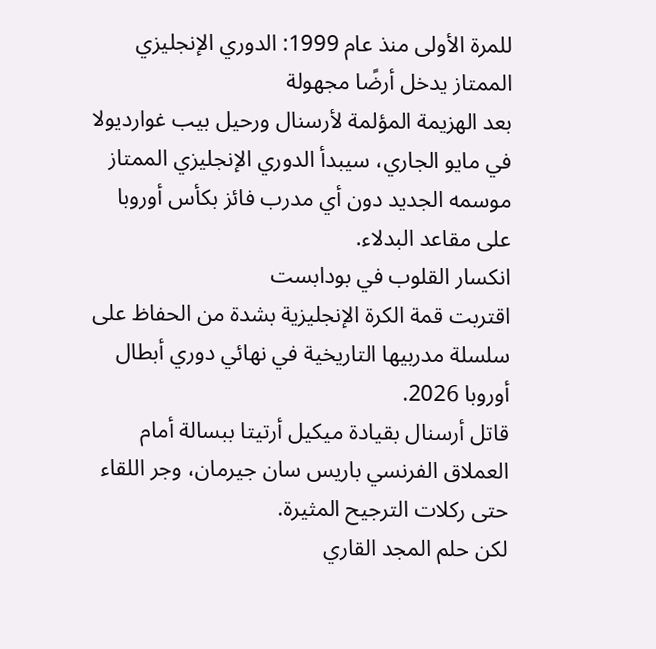للمرة الأولى منذ عام 1999: الدوري الإنجليزي الممتاز يدخل أرضًا مجهولة
بعد الهزيمة المؤلمة لأرسنال ورحيل بيب غوارديولا في مايو الجاري، سيبدأ الدوري الإنجليزي الممتاز موسمه الجديد دون أي مدرب فائز بكأس أوروبا على مقاعد البدلاء.
انكسار القلوب في بودابست
اقتربت قمة الكرة الإنجليزية بشدة من الحفاظ على سلسلة مدربيها التاريخية في نهائي دوري أبطال أوروبا 2026.
قاتل أرسنال بقيادة ميكيل أرتيتا ببسالة أمام العملاق الفرنسي باريس سان جيرمان، وجر اللقاء حتى ركلات الترجيح المثيرة.
لكن حلم المجد القاري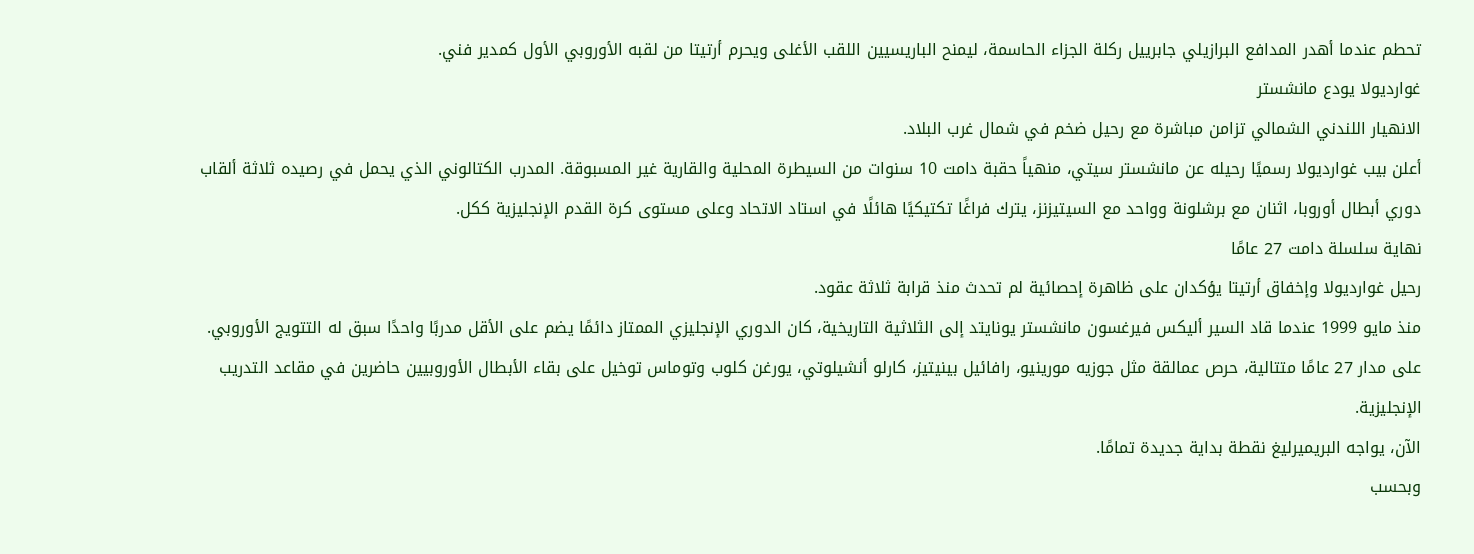تحطم عندما أهدر المدافع البرازيلي جابرييل ركلة الجزاء الحاسمة، ليمنح الباريسيين اللقب الأغلى ويحرم أرتيتا من لقبه الأوروبي الأول كمدير فني.
غوارديولا يودع مانشستر
الانهيار اللندني الشمالي تزامن مباشرة مع رحيل ضخم في شمال غرب البلاد.
أعلن بيب غوارديولا رسميًا رحيله عن مانشستر سيتي، منهياً حقبة دامت 10 سنوات من السيطرة المحلية والقارية غير المسبوقة. المدرب الكتالوني الذي يحمل في رصيده ثلاثة ألقاب دوري أبطال أوروبا، اثنان مع برشلونة وواحد مع السيتيزنز، يترك فراغًا تكتيكيًا هائلًا في استاد الاتحاد وعلى مستوى كرة القدم الإنجليزية ككل.
نهاية سلسلة دامت 27 عامًا
رحيل غوارديولا وإخفاق أرتيتا يؤكدان على ظاهرة إحصائية لم تحدث منذ قرابة ثلاثة عقود.
منذ مايو 1999 عندما قاد السير أليكس فيرغسون مانشستر يونايتد إلى الثلاثية التاريخية، كان الدوري الإنجليزي الممتاز دائمًا يضم على الأقل مدربًا واحدًا سبق له التتويج الأوروبي.
على مدار 27 عامًا متتالية، حرص عمالقة مثل جوزيه مورينيو، رافائيل بينيتيز، كارلو أنشيلوتي، يورغن كلوب وتوماس توخيل على بقاء الأبطال الأوروبيين حاضرين في مقاعد التدريب الإنجليزية.
الآن، يواجه البريميرليغ نقطة بداية جديدة تمامًا.
وبحسب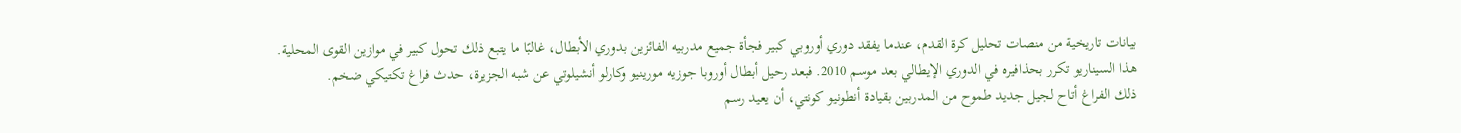بيانات تاريخية من منصات تحليل كرة القدم، عندما يفقد دوري أوروبي كبير فجأة جميع مدربيه الفائزين بدوري الأبطال، غالبًا ما يتبع ذلك تحول كبير في موازين القوى المحلية.
هذا السيناريو تكرر بحذافيره في الدوري الإيطالي بعد موسم 2010. فبعد رحيل أبطال أوروبا جوزيه مورينيو وكارلو أنشيلوتي عن شبه الجزيرة، حدث فراغ تكتيكي ضخم.
ذلك الفراغ أتاح لجيل جديد طموح من المدربين بقيادة أنطونيو كونتي، أن يعيد رسم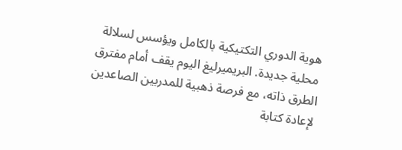هوية الدوري التكتيكية بالكامل ويؤسس لسلالة محلية جديدة. البريميرليغ اليوم يقف أمام مفترق الطرق ذاته، مع فرصة ذهبية للمدربين الصاعدين لإعادة كتابة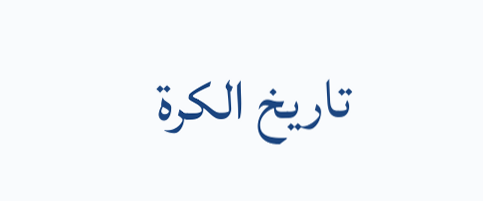تاريخ الكرة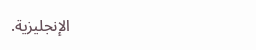الإنجليزية.